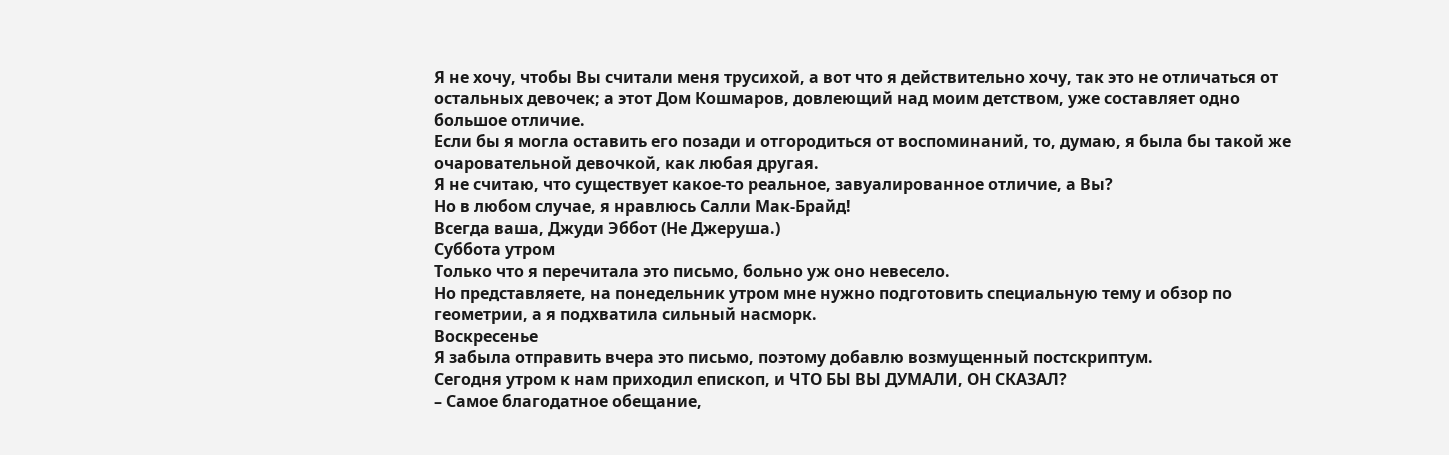Я не хочу, чтобы Вы считали меня трусихой, а вот что я действительно хочу, так это не отличаться от остальных девочек; а этот Дом Кошмаров, довлеющий над моим детством, уже составляет одно большое отличие.
Если бы я могла оставить его позади и отгородиться от воспоминаний, то, думаю, я была бы такой же очаровательной девочкой, как любая другая.
Я не считаю, что существует какое-то реальное, завуалированное отличие, а Вы?
Но в любом случае, я нравлюсь Салли Мак-Брайд!
Всегда ваша, Джуди Эббот (Не Джеруша.)
Суббота утром
Только что я перечитала это письмо, больно уж оно невесело.
Но представляете, на понедельник утром мне нужно подготовить специальную тему и обзор по геометрии, а я подхватила сильный насморк.
Воскресенье
Я забыла отправить вчера это письмо, поэтому добавлю возмущенный постскриптум.
Сегодня утром к нам приходил епископ, и ЧТО БЫ ВЫ ДУМАЛИ, ОН СКАЗАЛ?
– Самое благодатное обещание,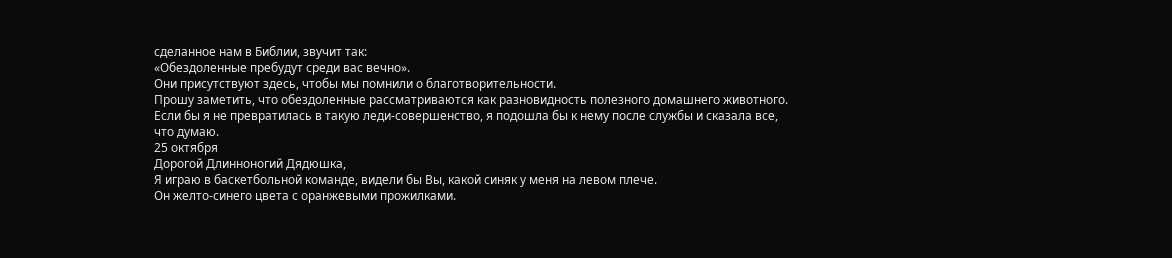сделанное нам в Библии, звучит так:
«Обездоленные пребудут среди вас вечно».
Они присутствуют здесь, чтобы мы помнили о благотворительности.
Прошу заметить, что обездоленные рассматриваются как разновидность полезного домашнего животного.
Если бы я не превратилась в такую леди-совершенство, я подошла бы к нему после службы и сказала все, что думаю.
25 октября
Дорогой Длинноногий Дядюшка,
Я играю в баскетбольной команде, видели бы Вы, какой синяк у меня на левом плече.
Он желто-синего цвета с оранжевыми прожилками.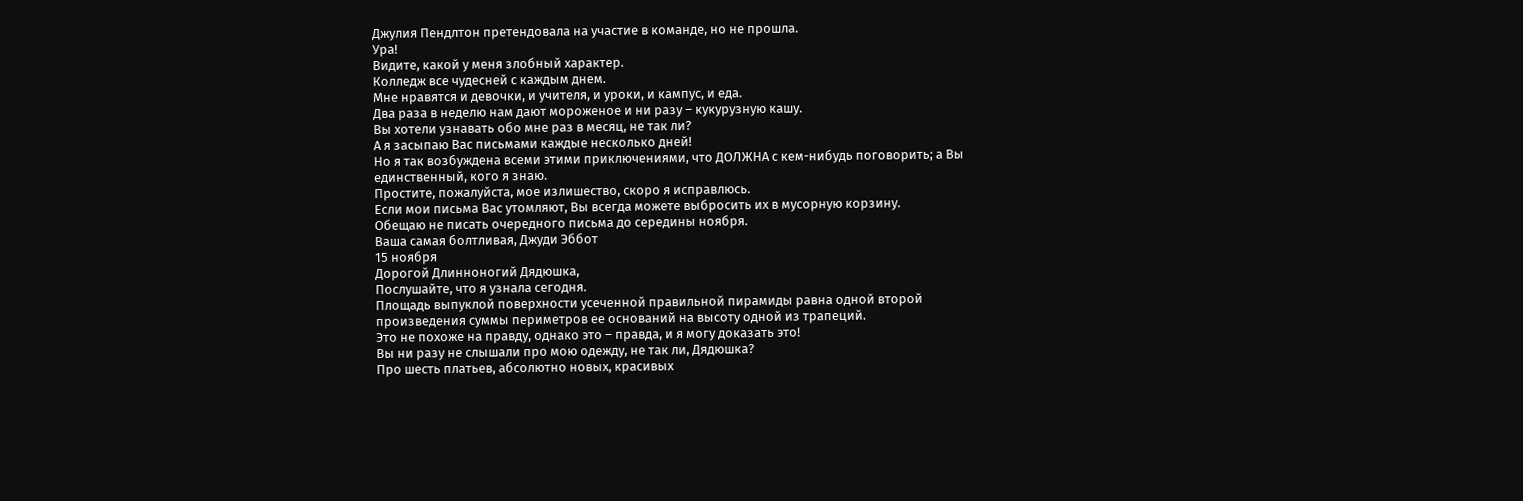Джулия Пендлтон претендовала на участие в команде, но не прошла.
Ура!
Видите, какой у меня злобный характер.
Колледж все чудесней с каждым днем.
Мне нравятся и девочки, и учителя, и уроки, и кампус, и еда.
Два раза в неделю нам дают мороженое и ни разу – кукурузную кашу.
Вы хотели узнавать обо мне раз в месяц, не так ли?
А я засыпаю Вас письмами каждые несколько дней!
Но я так возбуждена всеми этими приключениями, что ДОЛЖНА с кем-нибудь поговорить; а Вы единственный, кого я знаю.
Простите, пожалуйста, мое излишество, скоро я исправлюсь.
Если мои письма Вас утомляют, Вы всегда можете выбросить их в мусорную корзину.
Обещаю не писать очередного письма до середины ноября.
Ваша самая болтливая, Джуди Эббот
15 ноября
Дорогой Длинноногий Дядюшка,
Послушайте, что я узнала сегодня.
Площадь выпуклой поверхности усеченной правильной пирамиды равна одной второй произведения суммы периметров ее оснований на высоту одной из трапеций.
Это не похоже на правду, однако это – правда, и я могу доказать это!
Вы ни разу не слышали про мою одежду, не так ли, Дядюшка?
Про шесть платьев, абсолютно новых, красивых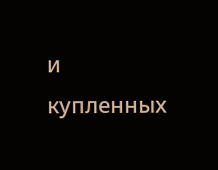и купленных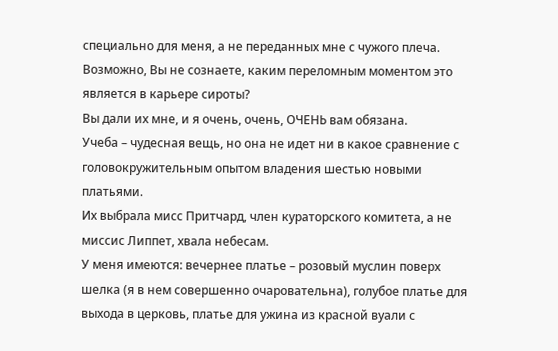специально для меня, а не переданных мне с чужого плеча.
Возможно, Вы не сознаете, каким переломным моментом это является в карьере сироты?
Вы дали их мне, и я очень, очень, ОЧЕНЬ вам обязана.
Учеба – чудесная вещь, но она не идет ни в какое сравнение с головокружительным опытом владения шестью новыми платьями.
Их выбрала мисс Притчард, член кураторского комитета, а не миссис Липпет, хвала небесам.
У меня имеются: вечернее платье – розовый муслин поверх шелка (я в нем совершенно очаровательна), голубое платье для выхода в церковь, платье для ужина из красной вуали с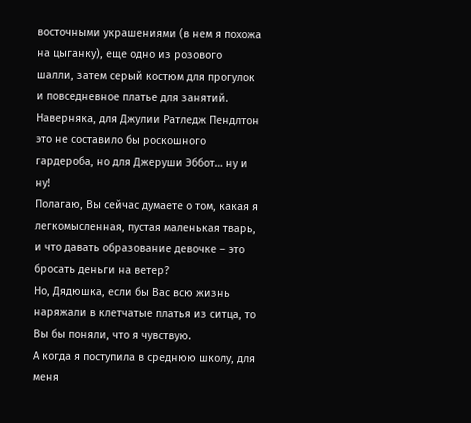восточными украшениями (в нем я похожа на цыганку), еще одно из розового шалли, затем серый костюм для прогулок и повседневное платье для занятий.
Наверняка, для Джулии Ратледж Пендлтон это не составило бы роскошного гардероба, но для Джеруши Эббот… ну и ну!
Полагаю, Вы сейчас думаете о том, какая я легкомысленная, пустая маленькая тварь, и что давать образование девочке – это бросать деньги на ветер?
Но, Дядюшка, если бы Вас всю жизнь наряжали в клетчатые платья из ситца, то Вы бы поняли, что я чувствую.
А когда я поступила в среднюю школу, для меня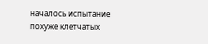началось испытание похуже клетчатых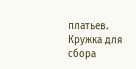платьев.
Кружка для сбора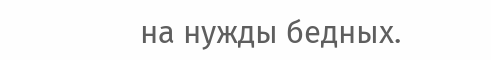на нужды бедных.